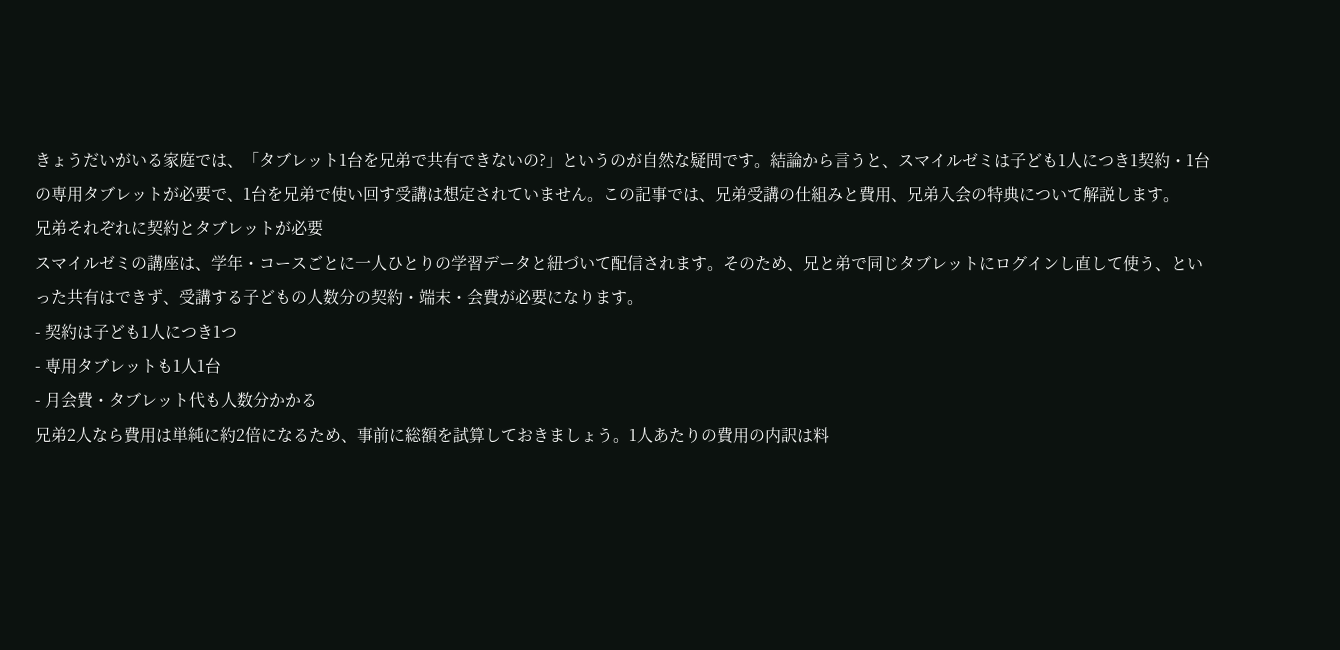きょうだいがいる家庭では、「タブレット1台を兄弟で共有できないの?」というのが自然な疑問です。結論から言うと、スマイルゼミは子ども1人につき1契約・1台の専用タブレットが必要で、1台を兄弟で使い回す受講は想定されていません。この記事では、兄弟受講の仕組みと費用、兄弟入会の特典について解説します。
兄弟それぞれに契約とタブレットが必要
スマイルゼミの講座は、学年・コースごとに一人ひとりの学習データと紐づいて配信されます。そのため、兄と弟で同じタブレットにログインし直して使う、といった共有はできず、受講する子どもの人数分の契約・端末・会費が必要になります。
- 契約は子ども1人につき1つ
- 専用タブレットも1人1台
- 月会費・タブレット代も人数分かかる
兄弟2人なら費用は単純に約2倍になるため、事前に総額を試算しておきましょう。1人あたりの費用の内訳は料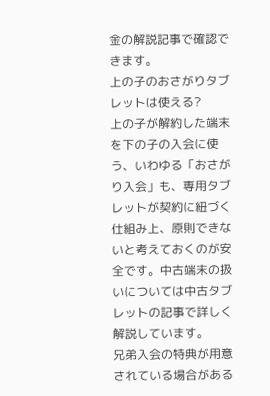金の解説記事で確認できます。
上の子のおさがりタブレットは使える?
上の子が解約した端末を下の子の入会に使う、いわゆる「おさがり入会」も、専用タブレットが契約に紐づく仕組み上、原則できないと考えておくのが安全です。中古端末の扱いについては中古タブレットの記事で詳しく解説しています。
兄弟入会の特典が用意されている場合がある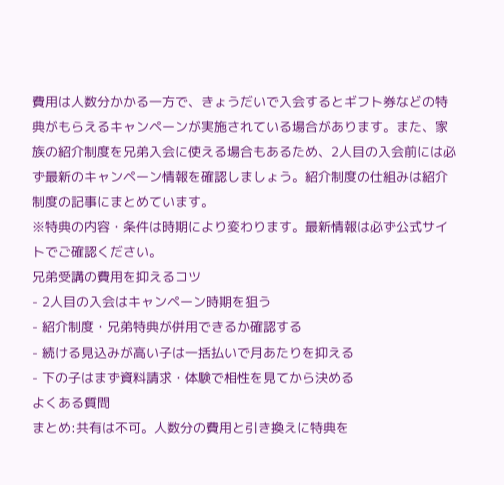費用は人数分かかる一方で、きょうだいで入会するとギフト券などの特典がもらえるキャンペーンが実施されている場合があります。また、家族の紹介制度を兄弟入会に使える場合もあるため、2人目の入会前には必ず最新のキャンペーン情報を確認しましょう。紹介制度の仕組みは紹介制度の記事にまとめています。
※特典の内容・条件は時期により変わります。最新情報は必ず公式サイトでご確認ください。
兄弟受講の費用を抑えるコツ
- 2人目の入会はキャンペーン時期を狙う
- 紹介制度・兄弟特典が併用できるか確認する
- 続ける見込みが高い子は一括払いで月あたりを抑える
- 下の子はまず資料請求・体験で相性を見てから決める
よくある質問
まとめ:共有は不可。人数分の費用と引き換えに特典を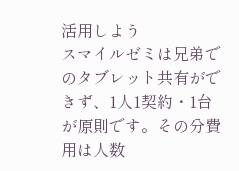活用しよう
スマイルゼミは兄弟でのタブレット共有ができず、1人1契約・1台が原則です。その分費用は人数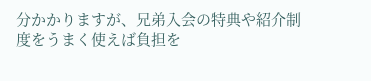分かかりますが、兄弟入会の特典や紹介制度をうまく使えば負担を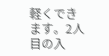軽くできます。2人目の入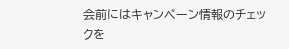会前にはキャンペーン情報のチェックを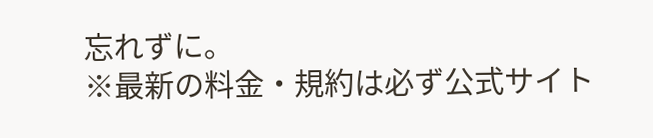忘れずに。
※最新の料金・規約は必ず公式サイト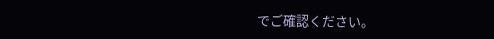でご確認ください。